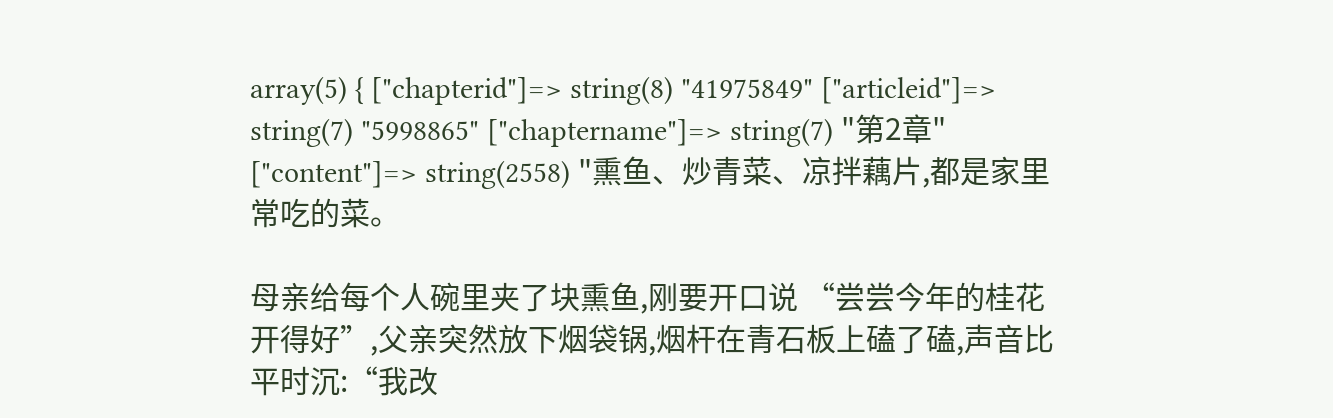array(5) { ["chapterid"]=> string(8) "41975849" ["articleid"]=> string(7) "5998865" ["chaptername"]=> string(7) "第2章" ["content"]=> string(2558) "熏鱼、炒青菜、凉拌藕片,都是家里常吃的菜。

母亲给每个人碗里夹了块熏鱼,刚要开口说 “尝尝今年的桂花开得好”,父亲突然放下烟袋锅,烟杆在青石板上磕了磕,声音比平时沉:“我改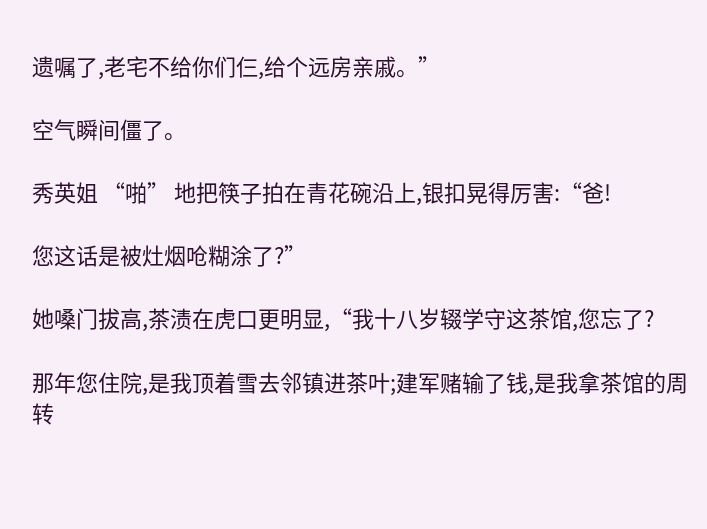遗嘱了,老宅不给你们仨,给个远房亲戚。”

空气瞬间僵了。

秀英姐 “啪” 地把筷子拍在青花碗沿上,银扣晃得厉害:“爸!

您这话是被灶烟呛糊涂了?”

她嗓门拔高,茶渍在虎口更明显,“我十八岁辍学守这茶馆,您忘了?

那年您住院,是我顶着雪去邻镇进茶叶;建军赌输了钱,是我拿茶馆的周转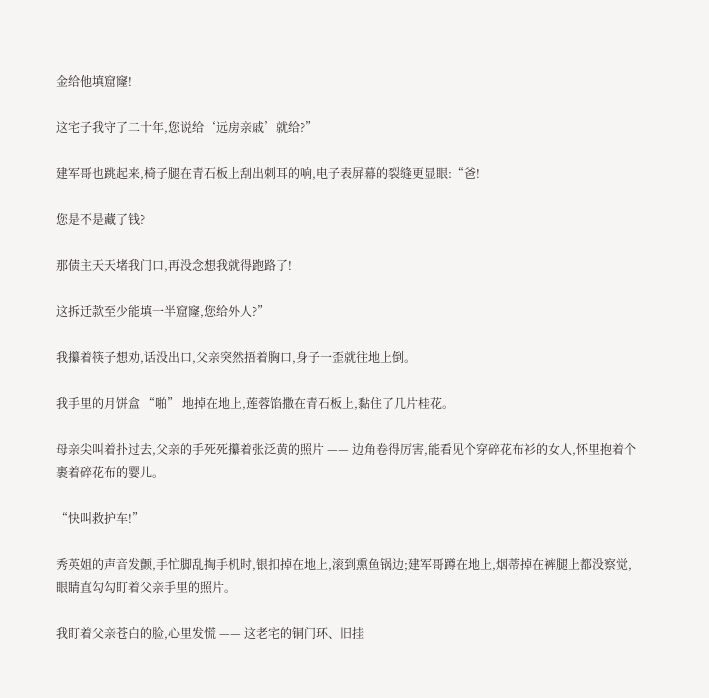金给他填窟窿!

这宅子我守了二十年,您说给‘远房亲戚’就给?”

建军哥也跳起来,椅子腿在青石板上刮出刺耳的响,电子表屏幕的裂缝更显眼:“爸!

您是不是藏了钱?

那债主天天堵我门口,再没念想我就得跑路了!

这拆迁款至少能填一半窟窿,您给外人?”

我攥着筷子想劝,话没出口,父亲突然捂着胸口,身子一歪就往地上倒。

我手里的月饼盒 “啪” 地掉在地上,莲蓉馅撒在青石板上,黏住了几片桂花。

母亲尖叫着扑过去,父亲的手死死攥着张泛黄的照片 —— 边角卷得厉害,能看见个穿碎花布衫的女人,怀里抱着个裹着碎花布的婴儿。

“快叫救护车!”

秀英姐的声音发颤,手忙脚乱掏手机时,银扣掉在地上,滚到熏鱼锅边;建军哥蹲在地上,烟蒂掉在裤腿上都没察觉,眼睛直勾勾盯着父亲手里的照片。

我盯着父亲苍白的脸,心里发慌 —— 这老宅的铜门环、旧挂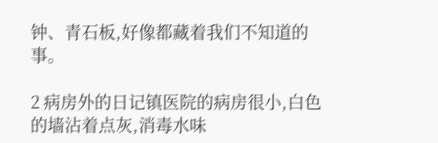钟、青石板,好像都藏着我们不知道的事。

2 病房外的日记镇医院的病房很小,白色的墙沾着点灰,消毒水味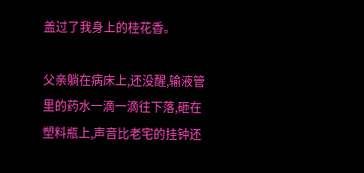盖过了我身上的桂花香。

父亲躺在病床上,还没醒,输液管里的药水一滴一滴往下落,砸在塑料瓶上,声音比老宅的挂钟还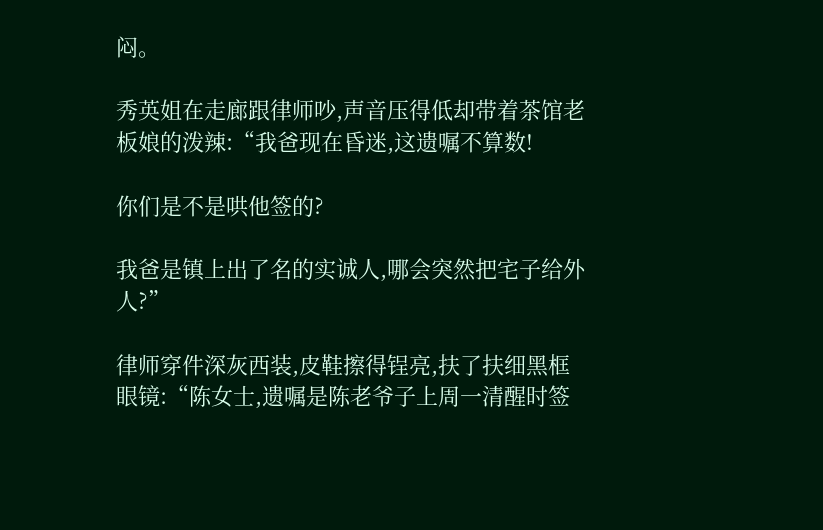闷。

秀英姐在走廊跟律师吵,声音压得低却带着茶馆老板娘的泼辣:“我爸现在昏迷,这遗嘱不算数!

你们是不是哄他签的?

我爸是镇上出了名的实诚人,哪会突然把宅子给外人?”

律师穿件深灰西装,皮鞋擦得锃亮,扶了扶细黑框眼镜:“陈女士,遗嘱是陈老爷子上周一清醒时签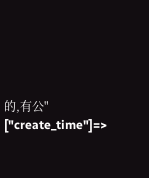的,有公" ["create_time"]=>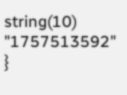string(10) "1757513592" }